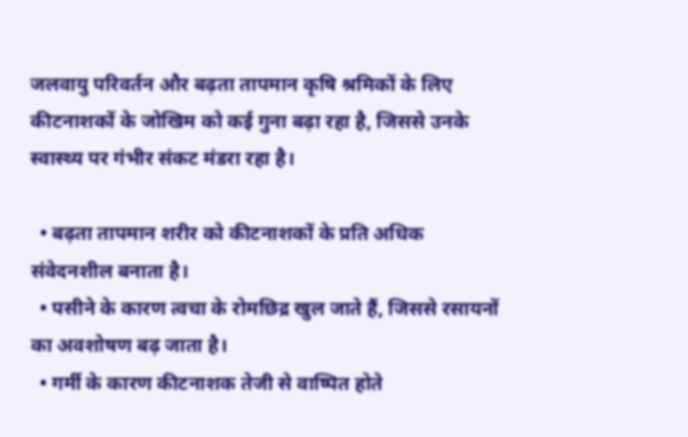जलवायु परिवर्तन और बढ़ता तापमान कृषि श्रमिकों के लिए कीटनाशकों के जोखिम को कई गुना बढ़ा रहा है, जिससे उनके स्वास्थ्य पर गंभीर संकट मंडरा रहा है।

  • बढ़ता तापमान शरीर को कीटनाशकों के प्रति अधिक संवेदनशील बनाता है।
  • पसीने के कारण त्वचा के रोमछिद्र खुल जाते हैं, जिससे रसायनों का अवशोषण बढ़ जाता है।
  • गर्मी के कारण कीटनाशक तेजी से वाष्पित होते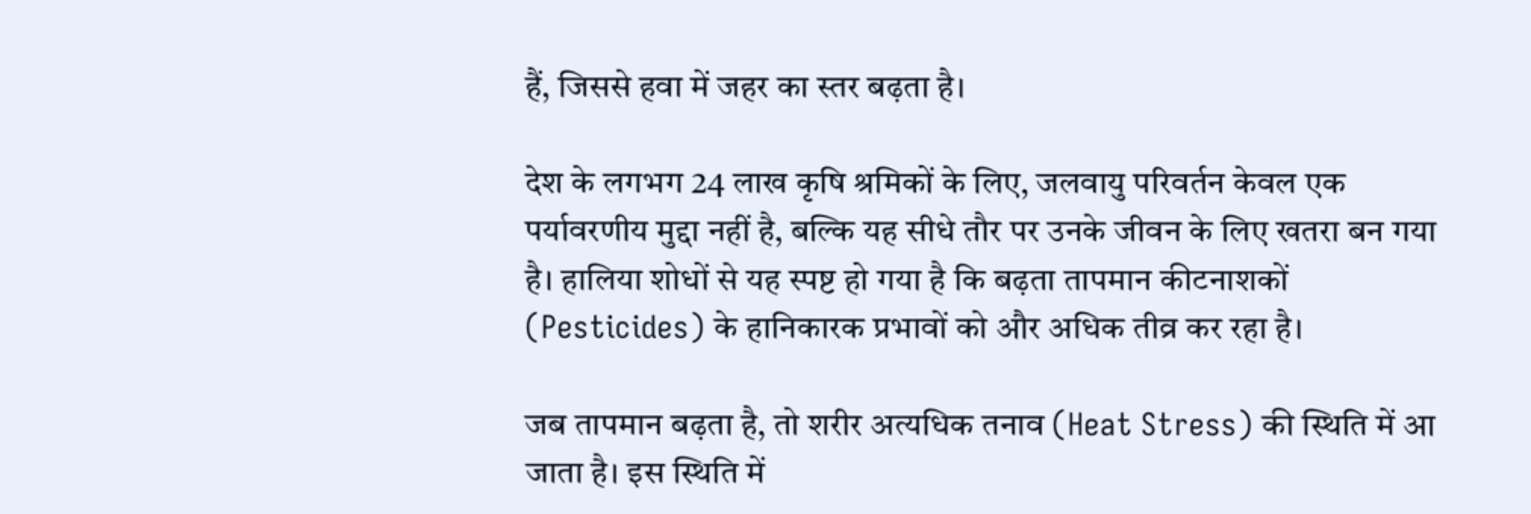हैं, जिससे हवा में जहर का स्तर बढ़ता है।

देश के लगभग 24 लाख कृषि श्रमिकों के लिए, जलवायु परिवर्तन केवल एक पर्यावरणीय मुद्दा नहीं है, बल्कि यह सीधे तौर पर उनके जीवन के लिए खतरा बन गया है। हालिया शोधों से यह स्पष्ट हो गया है कि बढ़ता तापमान कीटनाशकों (Pesticides) के हानिकारक प्रभावों को और अधिक तीव्र कर रहा है।

जब तापमान बढ़ता है, तो शरीर अत्यधिक तनाव (Heat Stress) की स्थिति में आ जाता है। इस स्थिति में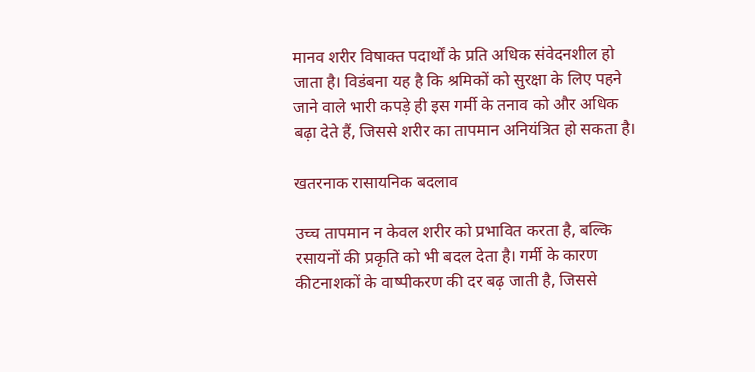मानव शरीर विषाक्त पदार्थों के प्रति अधिक संवेदनशील हो जाता है। विडंबना यह है कि श्रमिकों को सुरक्षा के लिए पहने जाने वाले भारी कपड़े ही इस गर्मी के तनाव को और अधिक बढ़ा देते हैं, जिससे शरीर का तापमान अनियंत्रित हो सकता है।

खतरनाक रासायनिक बदलाव

उच्च तापमान न केवल शरीर को प्रभावित करता है, बल्कि रसायनों की प्रकृति को भी बदल देता है। गर्मी के कारण कीटनाशकों के वाष्पीकरण की दर बढ़ जाती है, जिससे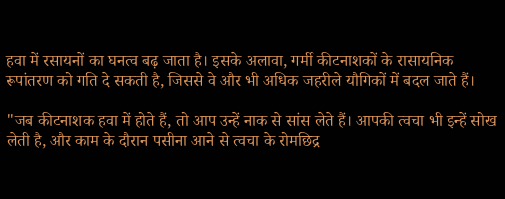हवा में रसायनों का घनत्व बढ़ जाता है। इसके अलावा, गर्मी कीटनाशकों के रासायनिक रूपांतरण को गति दे सकती है, जिससे वे और भी अधिक जहरीले यौगिकों में बदल जाते हैं।

"जब कीटनाशक हवा में होते हैं, तो आप उन्हें नाक से सांस लेते हैं। आपकी त्वचा भी इन्हें सोख लेती है, और काम के दौरान पसीना आने से त्वचा के रोमछिद्र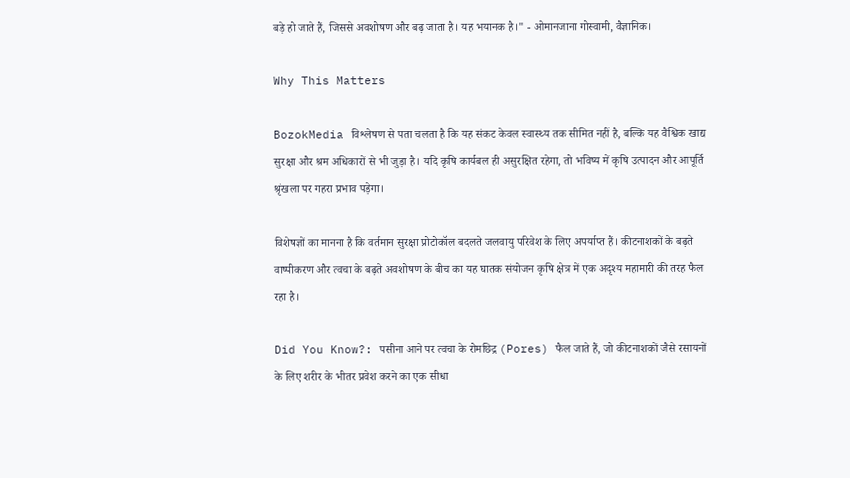बड़े हो जाते हैं, जिससे अवशोषण और बढ़ जाता है। यह भयानक है।" - ओमानजाना गोस्वामी, वैज्ञानिक।

Why This Matters

BozokMedia विश्लेषण से पता चलता है कि यह संकट केवल स्वास्थ्य तक सीमित नहीं है, बल्कि यह वैश्विक खाद्य सुरक्षा और श्रम अधिकारों से भी जुड़ा है। यदि कृषि कार्यबल ही असुरक्षित रहेगा, तो भविष्य में कृषि उत्पादन और आपूर्ति श्रृंखला पर गहरा प्रभाव पड़ेगा।

विशेषज्ञों का मानना है कि वर्तमान सुरक्षा प्रोटोकॉल बदलते जलवायु परिवेश के लिए अपर्याप्त हैं। कीटनाशकों के बढ़ते वाष्पीकरण और त्वचा के बढ़ते अवशोषण के बीच का यह घातक संयोजन कृषि क्षेत्र में एक अदृश्य महामारी की तरह फैल रहा है।

Did You Know?: पसीना आने पर त्वचा के रोमछिद्र (Pores) फैल जाते हैं, जो कीटनाशकों जैसे रसायनों के लिए शरीर के भीतर प्रवेश करने का एक सीधा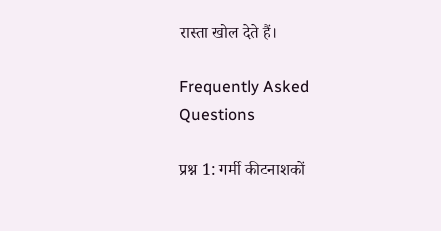रास्ता खोल देते हैं।

Frequently Asked Questions

प्रश्न 1: गर्मी कीटनाशकों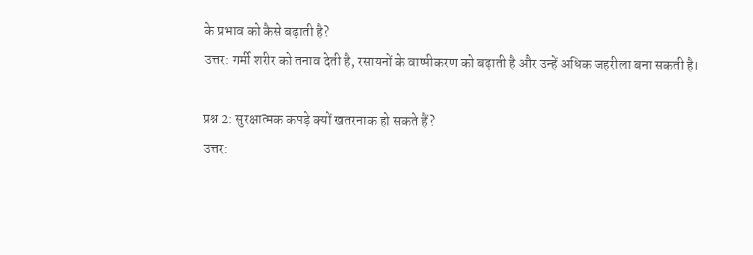के प्रभाव को कैसे बढ़ाती है?
उत्तर: गर्मी शरीर को तनाव देती है, रसायनों के वाष्पीकरण को बढ़ाती है और उन्हें अधिक जहरीला बना सकती है।

प्रश्न 2: सुरक्षात्मक कपड़े क्यों खतरनाक हो सकते हैं?
उत्तर: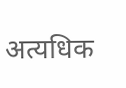अत्यधिक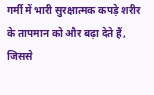गर्मी में भारी सुरक्षात्मक कपड़े शरीर के तापमान को और बढ़ा देते हैं, जिससे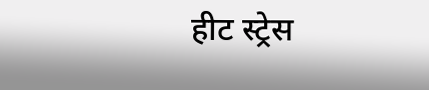हीट स्ट्रेस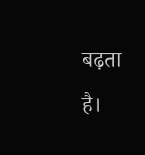बढ़ता है।